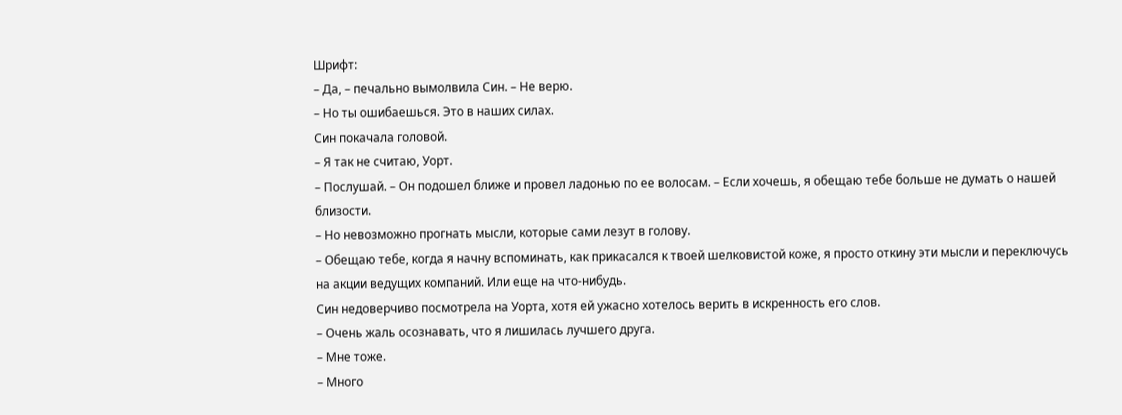Шрифт:
– Да, – печально вымолвила Син. – Не верю.
– Но ты ошибаешься. Это в наших силах.
Син покачала головой.
– Я так не считаю, Уорт.
– Послушай. – Он подошел ближе и провел ладонью по ее волосам. – Если хочешь, я обещаю тебе больше не думать о нашей близости.
– Но невозможно прогнать мысли, которые сами лезут в голову.
– Обещаю тебе, когда я начну вспоминать, как прикасался к твоей шелковистой коже, я просто откину эти мысли и переключусь на акции ведущих компаний. Или еще на что-нибудь.
Син недоверчиво посмотрела на Уорта, хотя ей ужасно хотелось верить в искренность его слов.
– Очень жаль осознавать, что я лишилась лучшего друга.
– Мне тоже.
– Много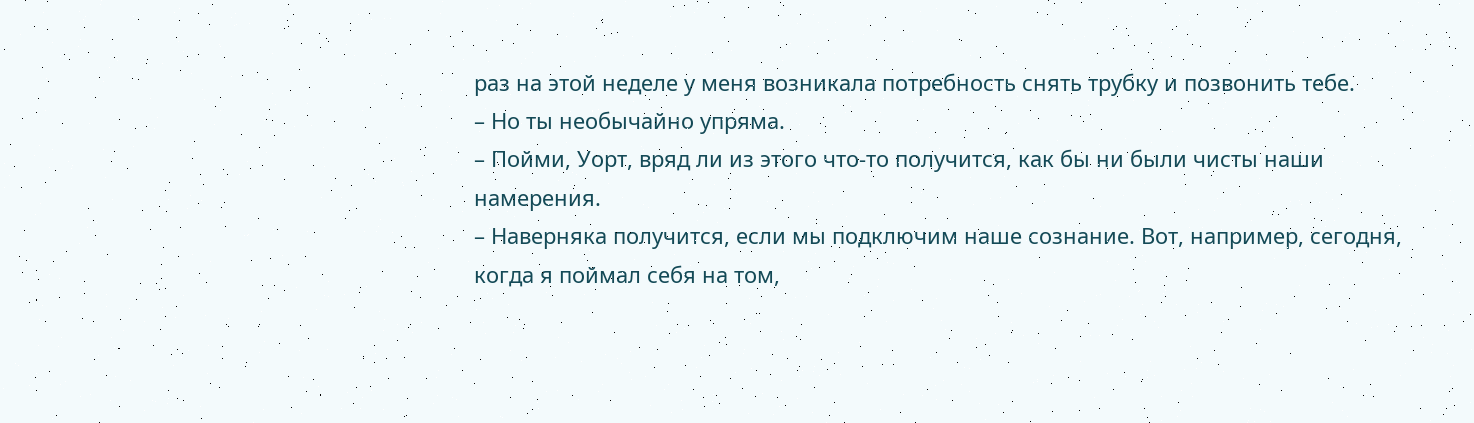раз на этой неделе у меня возникала потребность снять трубку и позвонить тебе.
– Но ты необычайно упряма.
– Пойми, Уорт, вряд ли из этого что-то получится, как бы ни были чисты наши намерения.
– Наверняка получится, если мы подключим наше сознание. Вот, например, сегодня, когда я поймал себя на том,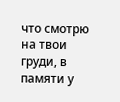что смотрю на твои груди, в памяти у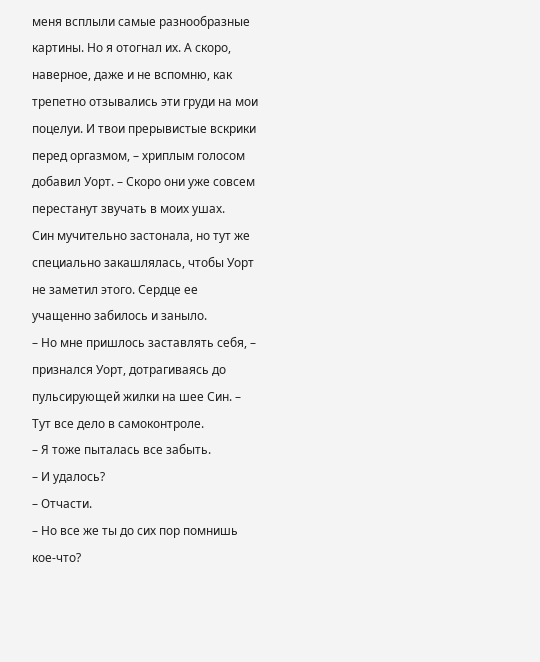меня всплыли самые разнообразные картины. Но я отогнал их. А скоро, наверное, даже и не вспомню, как трепетно отзывались эти груди на мои поцелуи. И твои прерывистые вскрики перед оргазмом, – хриплым голосом добавил Уорт. – Скоро они уже совсем перестанут звучать в моих ушах.
Син мучительно застонала, но тут же специально закашлялась, чтобы Уорт не заметил этого. Сердце ее учащенно забилось и заныло.
– Но мне пришлось заставлять себя, – признался Уорт, дотрагиваясь до пульсирующей жилки на шее Син. – Тут все дело в самоконтроле.
– Я тоже пыталась все забыть.
– И удалось?
– Отчасти.
– Но все же ты до сих пор помнишь кое-что?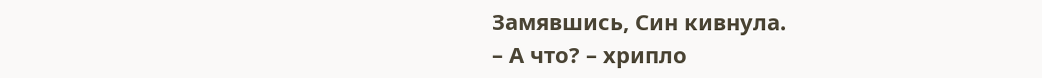Замявшись, Син кивнула.
– А что? – хрипло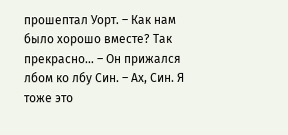прошептал Уорт. – Как нам было хорошо вместе? Так прекрасно… – Он прижался лбом ко лбу Син. – Ах, Син. Я тоже это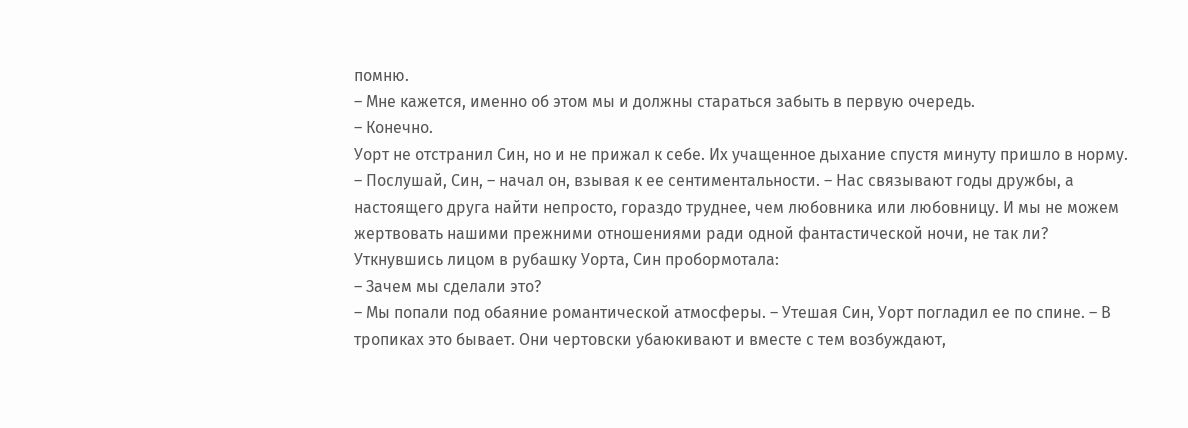помню.
– Мне кажется, именно об этом мы и должны стараться забыть в первую очередь.
– Конечно.
Уорт не отстранил Син, но и не прижал к себе. Их учащенное дыхание спустя минуту пришло в норму.
– Послушай, Син, – начал он, взывая к ее сентиментальности. – Нас связывают годы дружбы, а настоящего друга найти непросто, гораздо труднее, чем любовника или любовницу. И мы не можем жертвовать нашими прежними отношениями ради одной фантастической ночи, не так ли?
Уткнувшись лицом в рубашку Уорта, Син пробормотала:
– Зачем мы сделали это?
– Мы попали под обаяние романтической атмосферы. – Утешая Син, Уорт погладил ее по спине. – В тропиках это бывает. Они чертовски убаюкивают и вместе с тем возбуждают,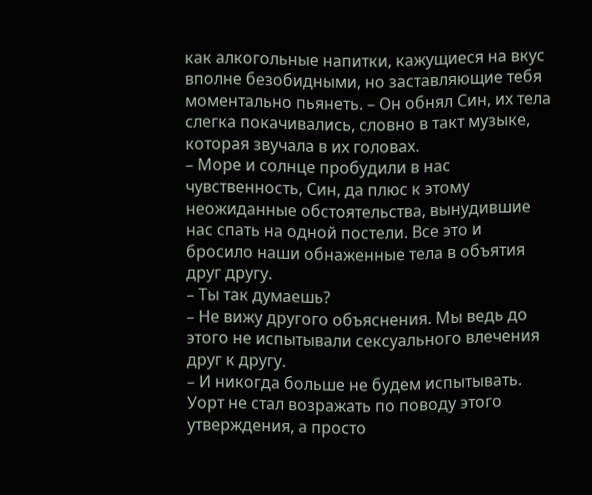как алкогольные напитки, кажущиеся на вкус вполне безобидными, но заставляющие тебя моментально пьянеть. – Он обнял Син, их тела слегка покачивались, словно в такт музыке, которая звучала в их головах.
– Море и солнце пробудили в нас чувственность, Син, да плюс к этому неожиданные обстоятельства, вынудившие нас спать на одной постели. Все это и бросило наши обнаженные тела в объятия друг другу.
– Ты так думаешь?
– Не вижу другого объяснения. Мы ведь до этого не испытывали сексуального влечения друг к другу.
– И никогда больше не будем испытывать.
Уорт не стал возражать по поводу этого утверждения, а просто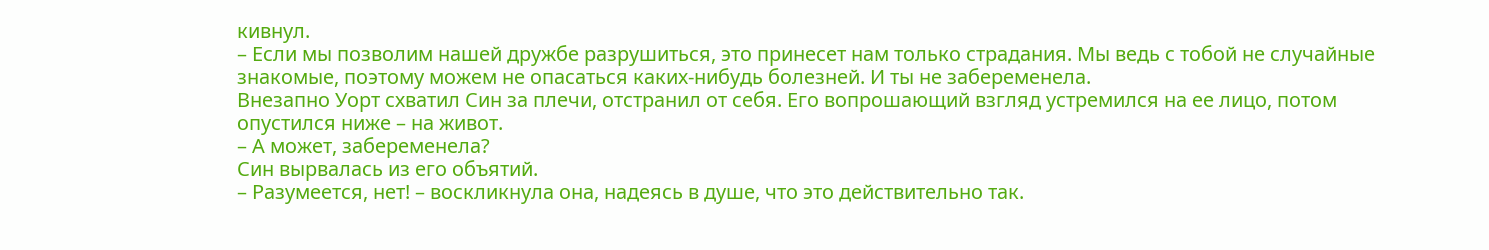кивнул.
– Если мы позволим нашей дружбе разрушиться, это принесет нам только страдания. Мы ведь с тобой не случайные знакомые, поэтому можем не опасаться каких-нибудь болезней. И ты не забеременела.
Внезапно Уорт схватил Син за плечи, отстранил от себя. Его вопрошающий взгляд устремился на ее лицо, потом опустился ниже – на живот.
– А может, забеременела?
Син вырвалась из его объятий.
– Разумеется, нет! – воскликнула она, надеясь в душе, что это действительно так.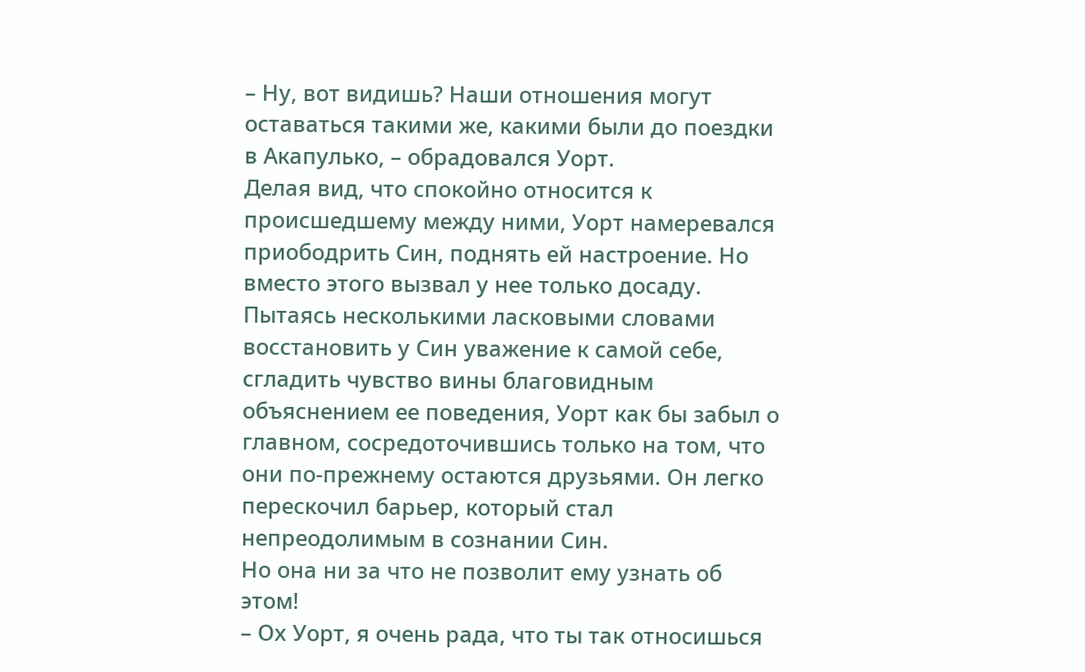– Ну, вот видишь? Наши отношения могут оставаться такими же, какими были до поездки в Акапулько, – обрадовался Уорт.
Делая вид, что спокойно относится к происшедшему между ними, Уорт намеревался приободрить Син, поднять ей настроение. Но вместо этого вызвал у нее только досаду. Пытаясь несколькими ласковыми словами восстановить у Син уважение к самой себе, сгладить чувство вины благовидным объяснением ее поведения, Уорт как бы забыл о главном, сосредоточившись только на том, что они по-прежнему остаются друзьями. Он легко перескочил барьер, который стал непреодолимым в сознании Син.
Но она ни за что не позволит ему узнать об этом!
– Ох Уорт, я очень рада, что ты так относишься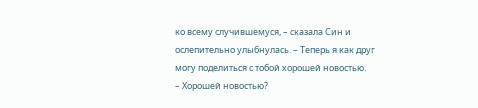ко всему случившемуся, – сказала Син и ослепительно улыбнулась. – Теперь я как друг могу поделиться с тобой хорошей новостью.
– Хорошей новостью?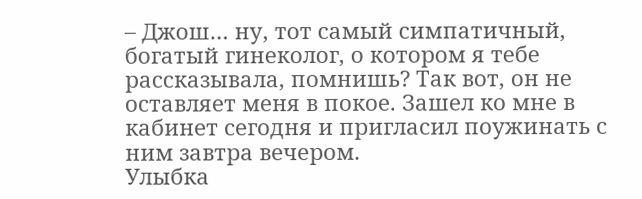– Джош… ну, тот самый симпатичный, богатый гинеколог, о котором я тебе рассказывала, помнишь? Так вот, он не оставляет меня в покое. Зашел ко мне в кабинет сегодня и пригласил поужинать с ним завтра вечером.
Улыбка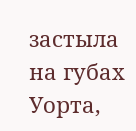застыла на губах Уорта,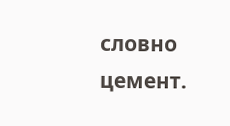словно цемент.